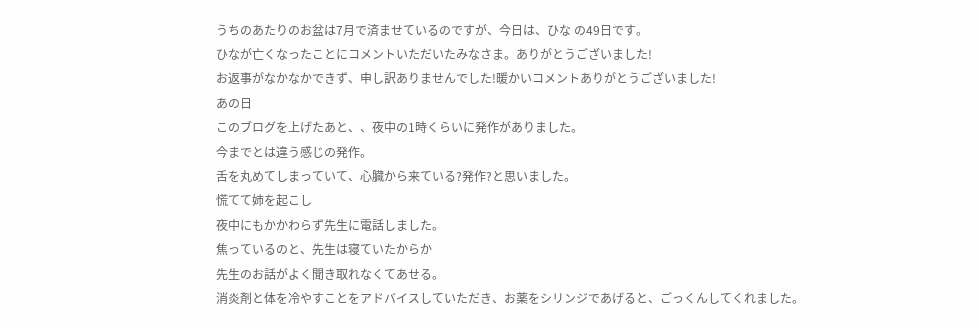うちのあたりのお盆は7月で済ませているのですが、今日は、ひな の49日です。
ひなが亡くなったことにコメントいただいたみなさま。ありがとうございました!
お返事がなかなかできず、申し訳ありませんでした!暖かいコメントありがとうございました!
あの日
このブログを上げたあと、、夜中の1時くらいに発作がありました。
今までとは違う感じの発作。
舌を丸めてしまっていて、心臓から来ている?発作?と思いました。
慌てて姉を起こし
夜中にもかかわらず先生に電話しました。
焦っているのと、先生は寝ていたからか
先生のお話がよく聞き取れなくてあせる。
消炎剤と体を冷やすことをアドバイスしていただき、お薬をシリンジであげると、ごっくんしてくれました。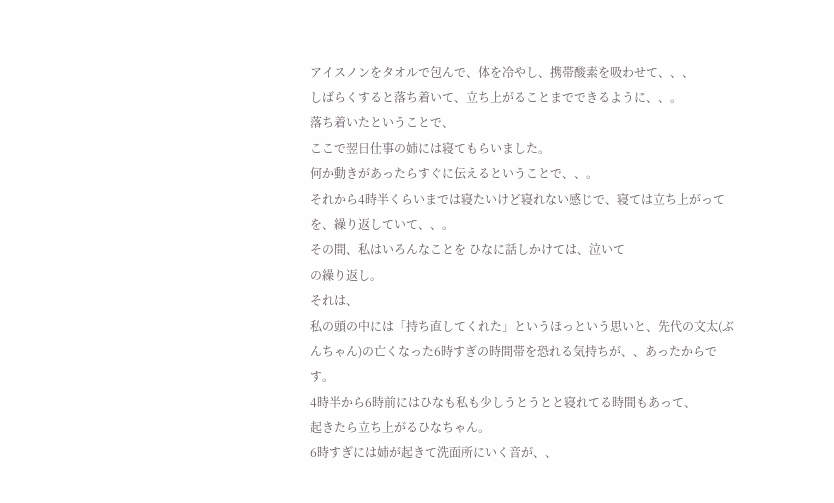アイスノンをタオルで包んで、体を冷やし、携帯酸素を吸わせて、、、
しばらくすると落ち着いて、立ち上がることまでできるように、、。
落ち着いたということで、
ここで翌日仕事の姉には寝てもらいました。
何か動きがあったらすぐに伝えるということで、、。
それから4時半くらいまでは寝たいけど寝れない感じで、寝ては立ち上がってを、繰り返していて、、。
その間、私はいろんなことを ひなに話しかけては、泣いて
の繰り返し。
それは、
私の頭の中には「持ち直してくれた」というほっという思いと、先代の文太(ぶんちゃん)の亡くなった6時すぎの時間帯を恐れる気持ちが、、あったからです。
4時半から6時前にはひなも私も少しうとうとと寝れてる時間もあって、
起きたら立ち上がるひなちゃん。
6時すぎには姉が起きて洗面所にいく音が、、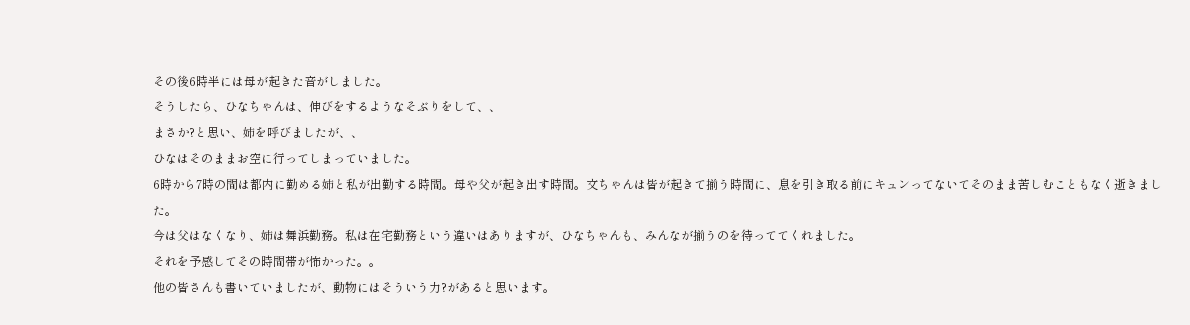その後6時半には母が起きた音がしました。
そうしたら、ひなちゃんは、伸びをするようなそぶりをして、、
まさか?と思い、姉を呼びましたが、、
ひなはそのままお空に行ってしまっていました。
6時から7時の間は都内に勤める姉と私が出勤する時間。母や父が起き出す時間。文ちゃんは皆が起きて揃う時間に、息を引き取る前にキュンってないてそのまま苦しむこともなく逝きました。
今は父はなくなり、姉は舞浜勤務。私は在宅勤務という違いはありますが、ひなちゃんも、みんなが揃うのを待っててくれました。
それを予感してその時間帯が怖かった。。
他の皆さんも書いていましたが、動物にはそういう力?があると思います。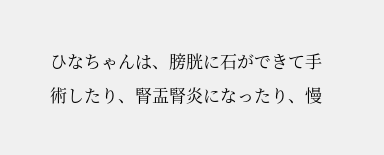ひなちゃんは、膀胱に石ができて手術したり、腎盂腎炎になったり、慢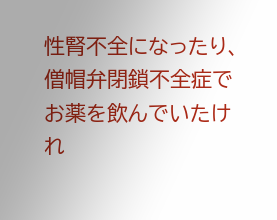性腎不全になったり、僧帽弁閉鎖不全症でお薬を飲んでいたけれ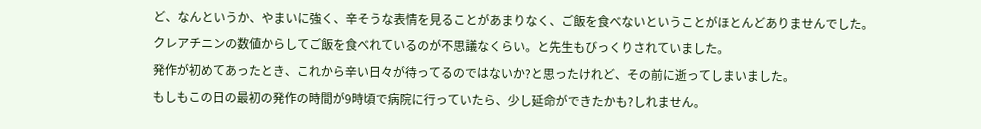ど、なんというか、やまいに強く、辛そうな表情を見ることがあまりなく、ご飯を食べないということがほとんどありませんでした。
クレアチニンの数値からしてご飯を食べれているのが不思議なくらい。と先生もびっくりされていました。
発作が初めてあったとき、これから辛い日々が待ってるのではないか?と思ったけれど、その前に逝ってしまいました。
もしもこの日の最初の発作の時間が9時頃で病院に行っていたら、少し延命ができたかも?しれません。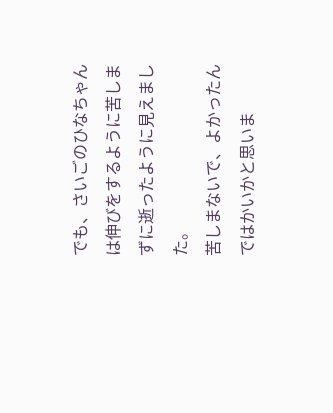でも、さいごのひなちゃんは伸びをするように苦しまずに逝ったように見えました。
苦しまないで、よかったんではかいかと思いま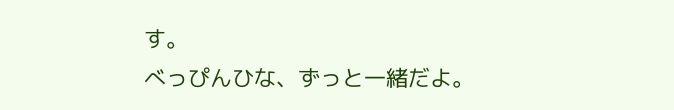す。
べっぴんひな、ずっと一緒だよ。